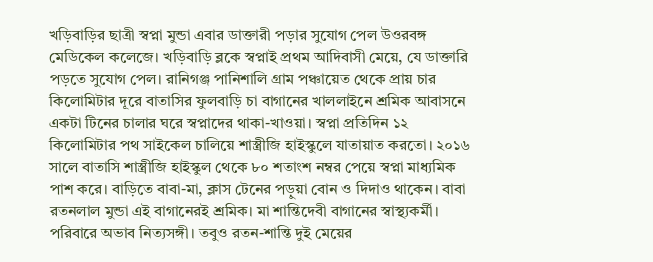খড়িবাড়ির ছাত্রী স্বপ্না মুন্ডা এবার ডাক্তারী পড়ার সুযোগ পেল উওরবঙ্গ মেডিকেল কলেজে। খড়িবাড়ি ব্লকে স্বপ্নাই প্রথম আদিবাসী মেয়ে, যে ডাক্তারি পড়তে সুযোগ পেল। রানিগঞ্জ পানিশালি গ্রাম পঞ্চায়েত থেকে প্রায় চার কিলোমিটার দূরে বাতাসির ফুলবাড়ি চা বাগানের খাললাইনে শ্রমিক আবাসনে একটা টিনের চালার ঘরে স্বপ্নাদের থাকা-খাওয়া। স্বপ্না প্রতিদিন ১২ কিলোমিটার পথ সাইকেল চালিয়ে শাস্ত্রীজি হাইস্কুলে যাতায়াত করতো। ২০১৬ সালে বাতাসি শাস্ত্রীজি হাইস্কুল থেকে ৮০ শতাংশ নম্বর পেয়ে স্বপ্না মাধ্যমিক পাশ করে। বাড়িতে বাবা-মা, ক্লাস টেনের পড়ুয়া বোন ও দিদাও থাকেন। বাবা রতনলাল মুন্ডা এই বাগানেরই শ্রমিক। মা শান্তিদেবী বাগানের স্বাস্থ্যকর্মী। পরিবারে অভাব নিত্যসঙ্গী। তবুও রতন-শান্তি দুই মেয়ের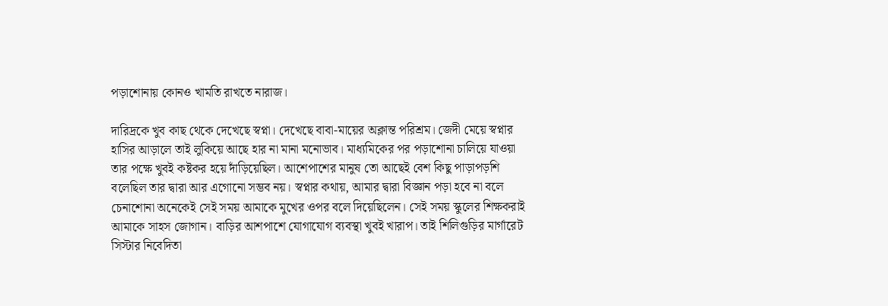পড়াশোনায় কোনও খামতি রাখতে নারাজ।

দারিদ্রকে খুব কাছ থেকে দেখেছে স্বপ্না। দেখেছে বাবা-মায়ের অক্লান্ত পরিশ্রম। জেদী মেয়ে স্বপ্নার হাসির আড়ালে তাই লুকিয়ে আছে হার না মানা মনোভাব। মাধ্যমিকের পর পড়াশোনা চালিয়ে যাওয়া তার পক্ষে খুবই কষ্টকর হয়ে দাঁড়িয়েছিল। আশেপাশের মানুষ তো আছেই বেশ কিছু পাড়াপড়শি বলেছিল তার দ্বারা আর এগোনো সম্ভব নয়। স্বপ্নার কথায়, আমার দ্বারা বিজ্ঞান পড়া হবে না বলে চেনাশোনা অনেকেই সেই সময় আমাকে মুখের ওপর বলে দিয়েছিলেন। সেই সময় স্কুলের শিক্ষকরাই আমাকে সাহস জোগান। বাড়ির আশপাশে যোগাযোগ ব্যবস্থা খুবই খারাপ। তাই শিলিগুড়ির মার্গারেট সিস্টার নিবেদিতা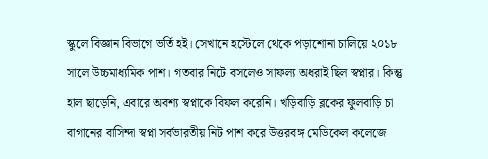স্কুলে বিজ্ঞান বিভাগে ভর্তি হই। সেখানে হস্টেলে থেকে পড়াশোনা চালিয়ে ২০১৮ সালে উচ্চমাধ্যমিক পাশ। গতবার নিটে বসলেও সাফল্য অধরাই ছিল স্বপ্নার। কিন্তু হাল ছাড়েনি, এবারে অবশ্য স্বপ্নাকে বিফল করেনি। খড়িবাড়ি ব্লকের ফুলবাড়ি চা বাগানের বাসিন্দা স্বপ্না সর্বভারতীয় নিট পাশ করে উত্তরবঙ্গ মেডিকেল কলেজে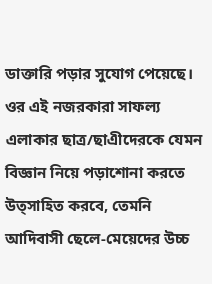ডাক্তারি পড়ার সুযোগ পেয়েছে। ওর এই নজরকারা সাফল্য এলাকার ছাত্র/ছাএীদেরকে যেমন বিজ্ঞান নিয়ে পড়াশোনা করতে উত্সাহিত করবে, তেমনি আদিবাসী ছেলে-মেয়েদের উচ্চ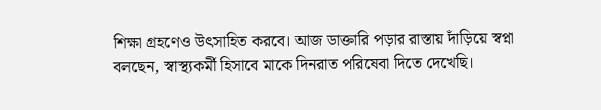শিক্ষা গ্রহণেও উৎসাহিত করবে। আজ ডাক্তারি পড়ার রাস্তায় দাঁড়িয়ে স্বপ্না বলছেন, স্বাস্থ্যকর্মী হিসাবে মাকে দিনরাত পরিষেবা দিতে দেখেছি।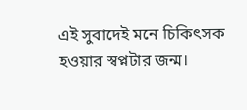এই সুবাদেই মনে চিকিৎসক হওয়ার স্বপ্নটার জন্ম।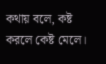কথায় বলে, কষ্ট করলে কেষ্ট মেলে।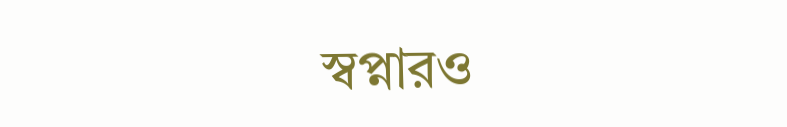স্বপ্নারও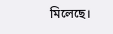মিলেছে।